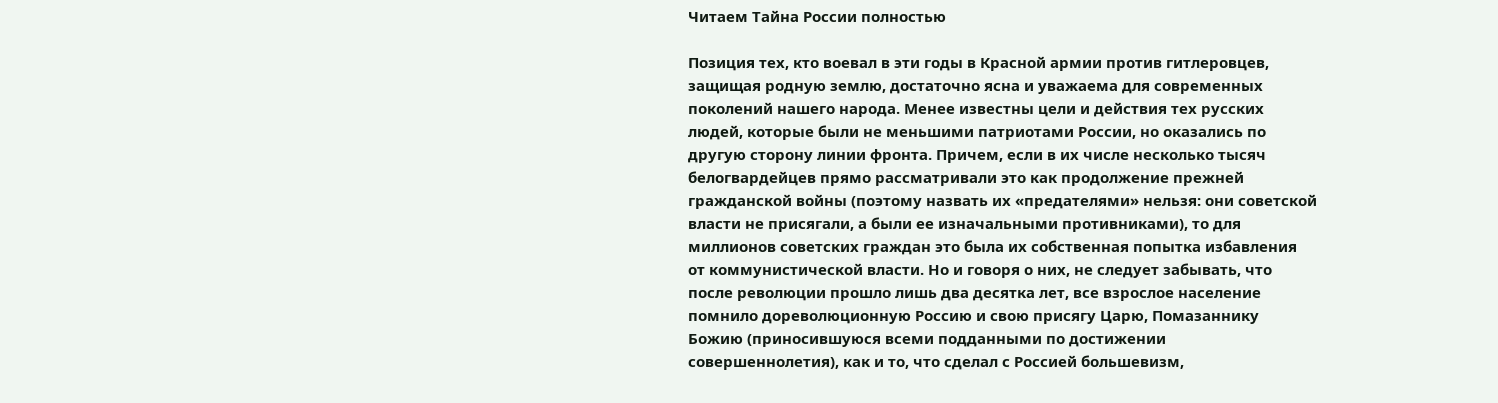Читаем Тайна России полностью

Позиция тех, кто воевал в эти годы в Красной армии против гитлеровцев, защищая родную землю, достаточно ясна и уважаема для современных поколений нашего народа. Менее известны цели и действия тех русских людей, которые были не меньшими патриотами России, но оказались по другую сторону линии фронта. Причем, если в их числе несколько тысяч белогвардейцев прямо рассматривали это как продолжение прежней гражданской войны (поэтому назвать их «предателями» нельзя: они советской власти не присягали, а были ее изначальными противниками), то для миллионов советских граждан это была их собственная попытка избавления от коммунистической власти. Но и говоря о них, не следует забывать, что после революции прошло лишь два десятка лет, все взрослое население помнило дореволюционную Россию и свою присягу Царю, Помазаннику Божию (приносившуюся всеми подданными по достижении совершеннолетия), как и то, что сделал с Россией большевизм,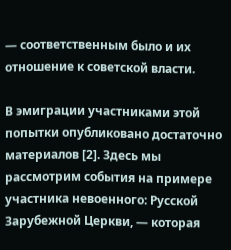— соответственным было и их отношение к советской власти.

В эмиграции участниками этой попытки опубликовано достаточно материалов [2]. Здесь мы рассмотрим события на примере участника невоенного: Русской Зарубежной Церкви, — которая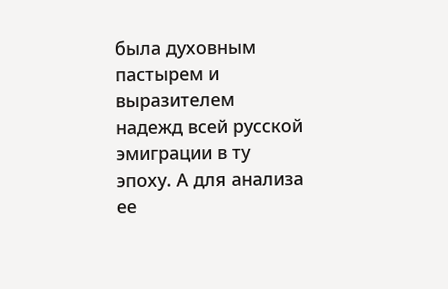была духовным пастырем и выразителем надежд всей русской эмиграции в ту эпоху. А для анализа ее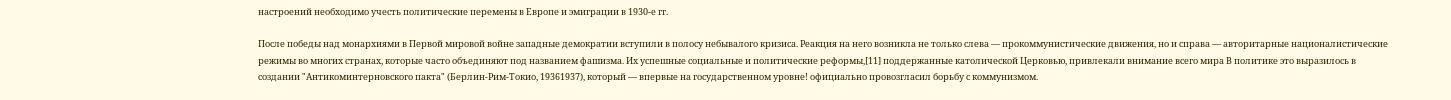настроений необходимо учесть политические перемены в Европе и эмиграции в 1930-е гг.

После победы над монархиями в Первой мировой войне западные демократии вступили в полосу небывалого кризиса. Реакция на него возникла не только слева — прокоммунистические движения, но и справа — авторитарные националистические режимы во многих странах, которые часто объединяют под названием фашизма. Их успешные социальные и политические реформы,[11] поддержанные католической Церковью, привлекали внимание всего мира В политике это выразилось в создании "Антикоминтерновского пакта" (Берлин-Рим-Токио, 19361937), который — впервые на государственном уровне! официально провозгласил борьбу с коммунизмом.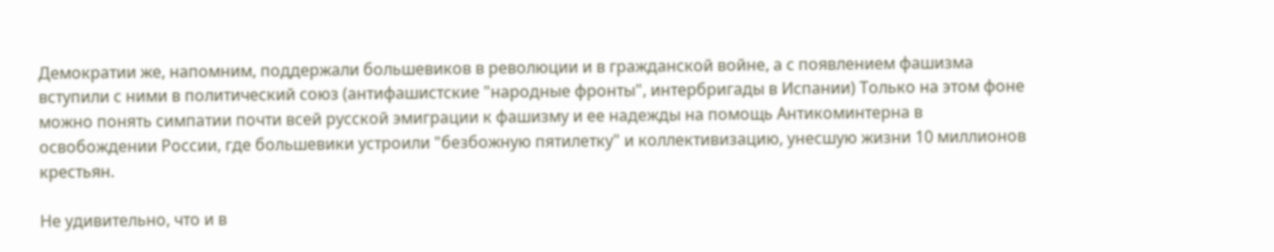Демократии же, напомним, поддержали большевиков в революции и в гражданской войне, а с появлением фашизма вступили с ними в политический союз (антифашистские "народные фронты", интербригады в Испании) Только на этом фоне можно понять симпатии почти всей русской эмиграции к фашизму и ее надежды на помощь Антикоминтерна в освобождении России, где большевики устроили "безбожную пятилетку" и коллективизацию, унесшую жизни 10 миллионов крестьян.

Не удивительно, что и в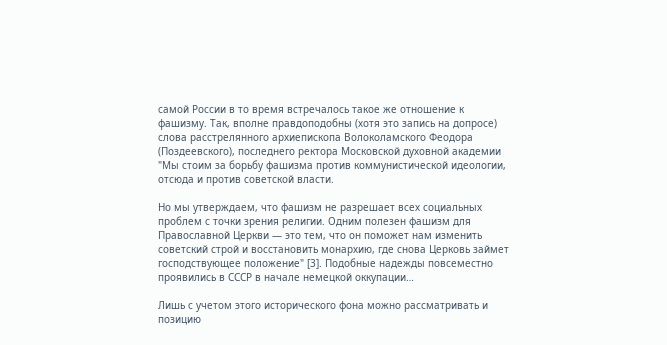самой России в то время встречалось такое же отношение к фашизму. Так, вполне правдоподобны (хотя это запись на допросе) слова расстрелянного архиепископа Волоколамского Феодора (Поздеевского), последнего ректора Московской духовной академии "Мы стоим за борьбу фашизма против коммунистической идеологии, отсюда и против советской власти.

Но мы утверждаем, что фашизм не разрешает всех социальных проблем с точки зрения религии. Одним полезен фашизм для Православной Церкви — это тем, что он поможет нам изменить советский строй и восстановить монархию, где снова Церковь займет господствующее положение" [3]. Подобные надежды повсеместно проявились в СССР в начале немецкой оккупации…

Лишь с учетом этого исторического фона можно рассматривать и позицию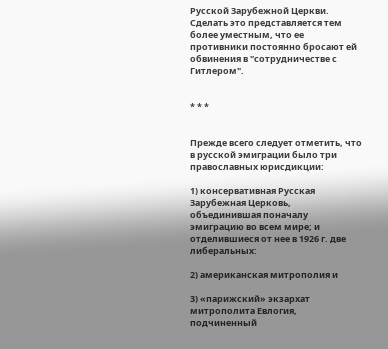Русской Зарубежной Церкви. Сделать это представляется тем более уместным, что ее противники постоянно бросают ей обвинения в "сотрудничестве с Гитлером".


* * *


Прежде всего следует отметить, что в русской эмиграции было три православных юрисдикции:

1) консервативная Русская Зарубежная Церковь, объединившая поначалу эмиграцию во всем мире; и отделившиеся от нее в 1926 г. две либеральных:

2) американская митрополия и

3) «парижский» экзархат митрополита Евлогия, подчиненный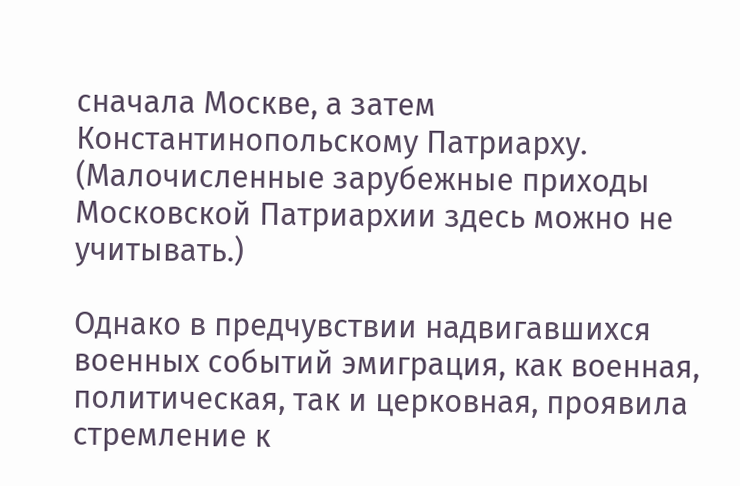сначала Москве, а затем Константинопольскому Патриарху. (Малочисленные зарубежные приходы Московской Патриархии здесь можно не учитывать.)

Однако в предчувствии надвигавшихся военных событий эмиграция, как военная, политическая, так и церковная, проявила стремление к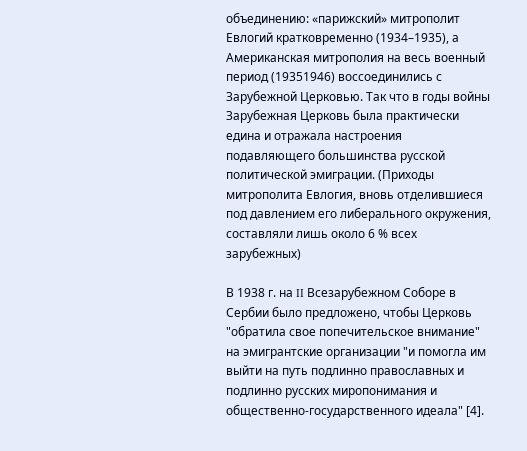объединению: «парижский» митрополит Евлогий кратковременно (1934–1935), а Американская митрополия на весь военный период (19351946) воссоединились с Зарубежной Церковью. Так что в годы войны Зарубежная Церковь была практически едина и отражала настроения подавляющего большинства русской политической эмиграции. (Приходы митрополита Евлогия, вновь отделившиеся под давлением его либерального окружения, составляли лишь около 6 % всех зарубежных)

В 1938 г. на II Всезарубежном Соборе в Сербии было предложено, чтобы Церковь "обратила свое попечительское внимание" на эмигрантские организации "и помогла им выйти на путь подлинно православных и подлинно русских миропонимания и общественно-государственного идеала" [4].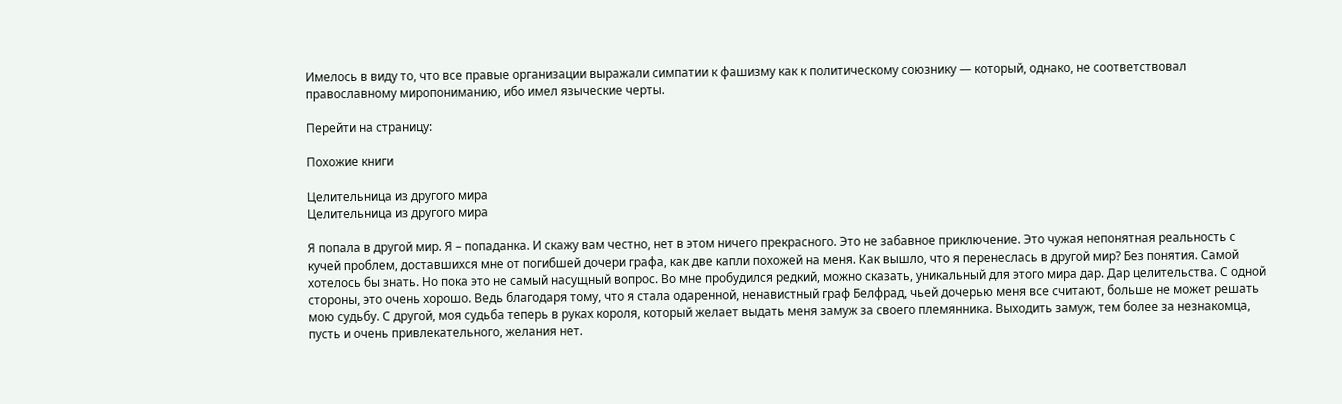Имелось в виду то, что все правые организации выражали симпатии к фашизму как к политическому союзнику — который, однако, не соответствовал православному миропониманию, ибо имел языческие черты.

Перейти на страницу:

Похожие книги

Целительница из другого мира
Целительница из другого мира

Я попала в другой мир. Я – попаданка. И скажу вам честно, нет в этом ничего прекрасного. Это не забавное приключение. Это чужая непонятная реальность с кучей проблем, доставшихся мне от погибшей дочери графа, как две капли похожей на меня. Как вышло, что я перенеслась в другой мир? Без понятия. Самой хотелось бы знать. Но пока это не самый насущный вопрос. Во мне пробудился редкий, можно сказать, уникальный для этого мира дар. Дар целительства. С одной стороны, это очень хорошо. Ведь благодаря тому, что я стала одаренной, ненавистный граф Белфрад, чьей дочерью меня все считают, больше не может решать мою судьбу. С другой, моя судьба теперь в руках короля, который желает выдать меня замуж за своего племянника. Выходить замуж, тем более за незнакомца, пусть и очень привлекательного, желания нет.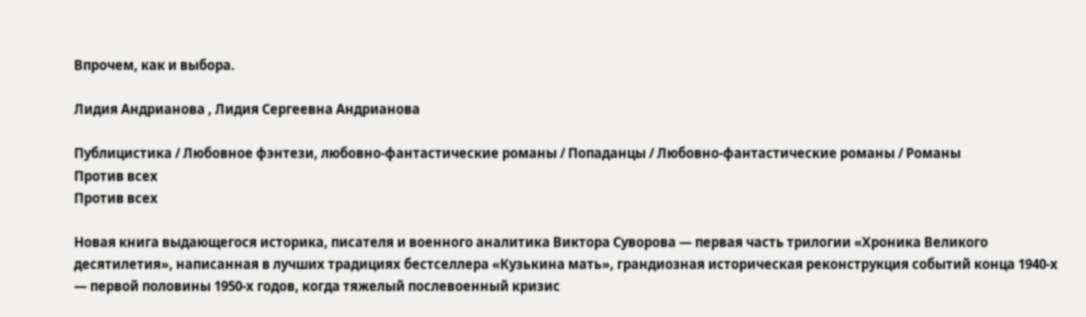Впрочем, как и выбора.

Лидия Андрианова , Лидия Сергеевна Андрианова

Публицистика / Любовное фэнтези, любовно-фантастические романы / Попаданцы / Любовно-фантастические романы / Романы
Против всех
Против всех

Новая книга выдающегося историка, писателя и военного аналитика Виктора Суворова — первая часть трилогии «Хроника Великого десятилетия», написанная в лучших традициях бестселлера «Кузькина мать», грандиозная историческая реконструкция событий конца 1940-х — первой половины 1950-х годов, когда тяжелый послевоенный кризис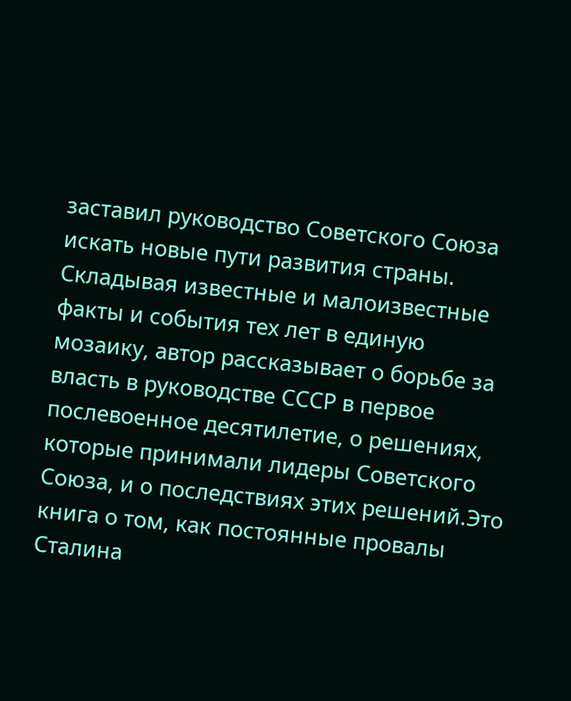заставил руководство Советского Союза искать новые пути развития страны. Складывая известные и малоизвестные факты и события тех лет в единую мозаику, автор рассказывает о борьбе за власть в руководстве СССР в первое послевоенное десятилетие, о решениях, которые принимали лидеры Советского Союза, и о последствиях этих решений.Это книга о том, как постоянные провалы Сталина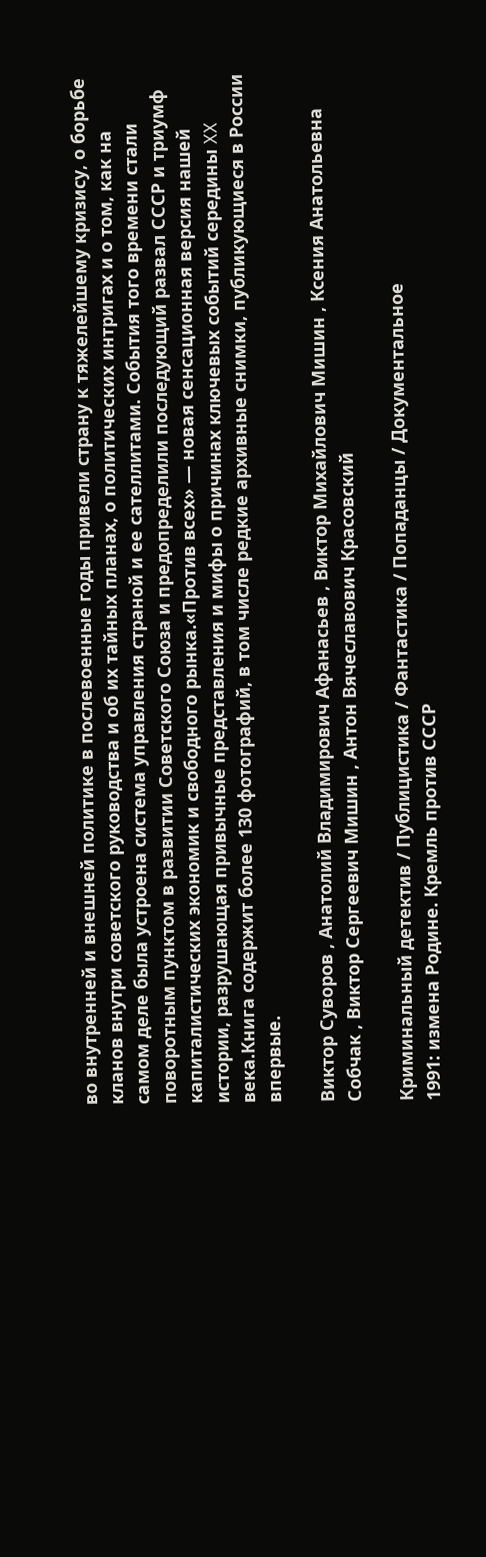во внутренней и внешней политике в послевоенные годы привели страну к тяжелейшему кризису, о борьбе кланов внутри советского руководства и об их тайных планах, о политических интригах и о том, как на самом деле была устроена система управления страной и ее сателлитами. События того времени стали поворотным пунктом в развитии Советского Союза и предопределили последующий развал СССР и триумф капиталистических экономик и свободного рынка.«Против всех» — новая сенсационная версия нашей истории, разрушающая привычные представления и мифы о причинах ключевых событий середины XX века.Книга содержит более 130 фотографий, в том числе редкие архивные снимки, публикующиеся в России впервые.

Виктор Суворов , Анатолий Владимирович Афанасьев , Виктор Михайлович Мишин , Ксения Анатольевна Собчак , Виктор Сергеевич Мишин , Антон Вячеславович Красовский

Криминальный детектив / Публицистика / Фантастика / Попаданцы / Документальное
1991: измена Родине. Кремль против СССР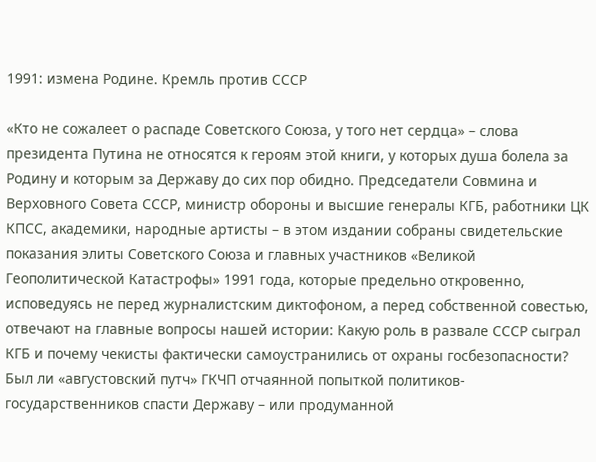1991: измена Родине. Кремль против СССР

«Кто не сожалеет о распаде Советского Союза, у того нет сердца» – слова президента Путина не относятся к героям этой книги, у которых душа болела за Родину и которым за Державу до сих пор обидно. Председатели Совмина и Верховного Совета СССР, министр обороны и высшие генералы КГБ, работники ЦК КПСС, академики, народные артисты – в этом издании собраны свидетельские показания элиты Советского Союза и главных участников «Великой Геополитической Катастрофы» 1991 года, которые предельно откровенно, исповедуясь не перед журналистским диктофоном, а перед собственной совестью, отвечают на главные вопросы нашей истории: Какую роль в развале СССР сыграл КГБ и почему чекисты фактически самоустранились от охраны госбезопасности? Был ли «августовский путч» ГКЧП отчаянной попыткой политиков-государственников спасти Державу – или продуманной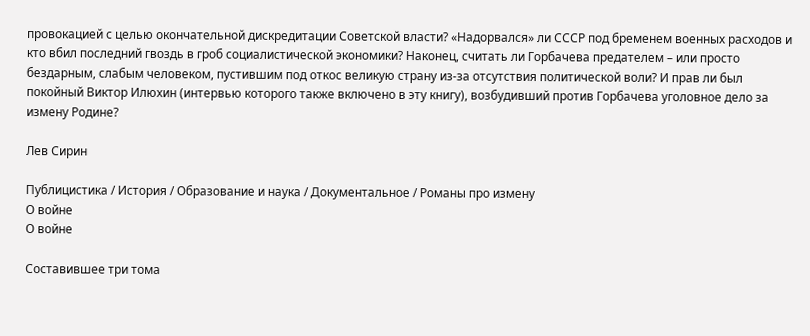провокацией с целью окончательной дискредитации Советской власти? «Надорвался» ли СССР под бременем военных расходов и кто вбил последний гвоздь в гроб социалистической экономики? Наконец, считать ли Горбачева предателем – или просто бездарным, слабым человеком, пустившим под откос великую страну из-за отсутствия политической воли? И прав ли был покойный Виктор Илюхин (интервью которого также включено в эту книгу), возбудивший против Горбачева уголовное дело за измену Родине?

Лев Сирин

Публицистика / История / Образование и наука / Документальное / Романы про измену
О войне
О войне

Составившее три тома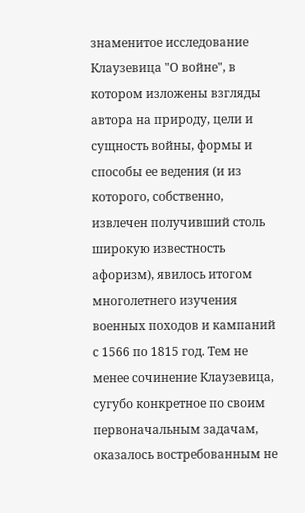знаменитое исследование Клаузевица "О войне", в котором изложены взгляды автора на природу, цели и сущность войны, формы и способы ее ведения (и из которого, собственно, извлечен получивший столь широкую известность афоризм), явилось итогом многолетнего изучения военных походов и кампаний с 1566 по 1815 год. Тем не менее сочинение Клаузевица, сугубо конкретное по своим первоначальным задачам, оказалось востребованным не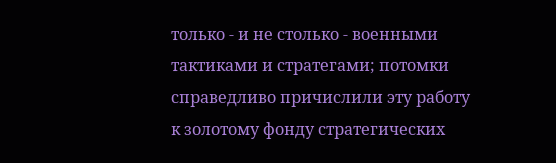только - и не столько - военными тактиками и стратегами; потомки справедливо причислили эту работу к золотому фонду стратегических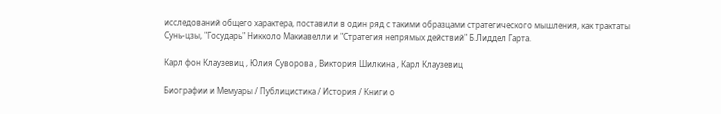исследований общего характера, поставили в один ряд с такими образцами стратегического мышления, как трактаты Сунь-цзы, "Государь" Никколо Макиавелли и "Стратегия непрямых действий" Б.Лиддел Гарта.

Карл фон Клаузевиц , Юлия Суворова , Виктория Шилкина , Карл Клаузевиц

Биографии и Мемуары / Публицистика / История / Книги о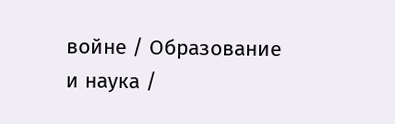войне / Образование и наука /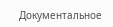Документальное